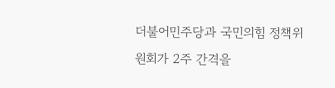더불어민주당과 국민의힘 정책위원회가 2주 간격을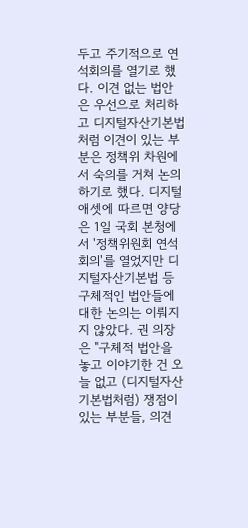두고 주기적으로 연석회의를 열기로 했다. 이견 없는 법안은 우선으로 처리하고 디지털자산기본법처럼 이견이 있는 부분은 정책위 차원에서 숙의를 거쳐 논의하기로 했다. 디지털애셋에 따르면 양당은 1일 국회 본청에서 '정책위원회 연석회의'를 열었지만 디지털자산기본법 등 구체적인 법안들에 대한 논의는 이뤄지지 않았다. 권 의장은 "구체적 법안을 놓고 이야기한 건 오늘 없고 (디지털자산기본법처럼) 쟁점이 있는 부분들, 의견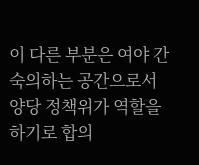이 다른 부분은 여야 간 숙의하는 공간으로서 양당 정책위가 역할을 하기로 합의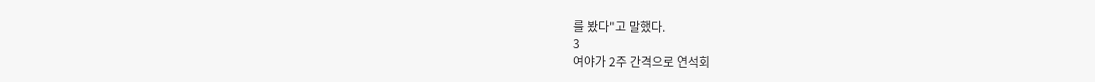를 봤다"고 말했다.
3
여야가 2주 간격으로 연석회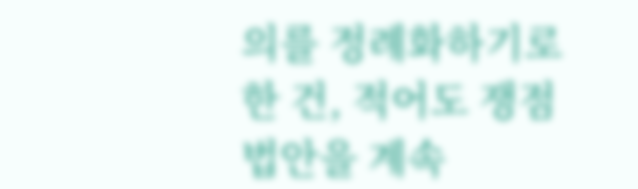의를 정례화하기로 한 건, 적어도 쟁점 법안을 계속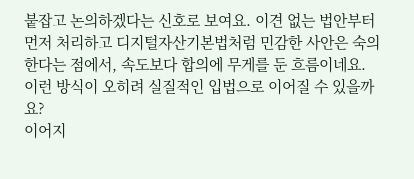붙잡고 논의하겠다는 신호로 보여요. 이견 없는 법안부터 먼저 처리하고 디지털자산기본법처럼 민감한 사안은 숙의한다는 점에서, 속도보다 합의에 무게를 둔 흐름이네요. 이런 방식이 오히려 실질적인 입법으로 이어질 수 있을까요?
이어지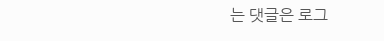는 댓글은 로그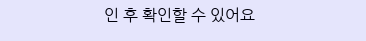인 후 확인할 수 있어요